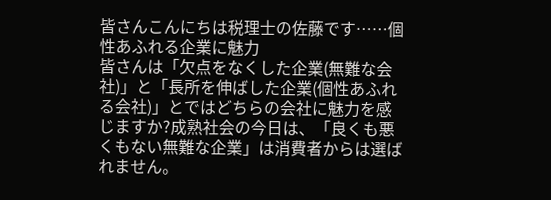皆さんこんにちは税理士の佐藤です……個性あふれる企業に魅力
皆さんは「欠点をなくした企業(無難な会社)」と「長所を伸ばした企業(個性あふれる会社)」とではどちらの会社に魅力を感じますか?成熟社会の今日は、「良くも悪くもない無難な企業」は消費者からは選ばれません。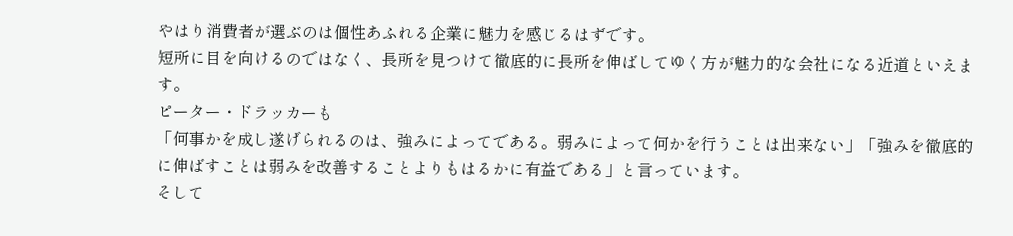やはり消費者が選ぶのは個性あふれる企業に魅力を感じるはずです。
短所に目を向けるのではなく、長所を見つけて徹底的に長所を伸ばしてゆく方が魅力的な会社になる近道といえます。
ピーター・ドラッカーも
「何事かを成し遂げられるのは、強みによってである。弱みによって何かを行うことは出来ない」「強みを徹底的に伸ばすことは弱みを改善することよりもはるかに有益である」と言っています。
そして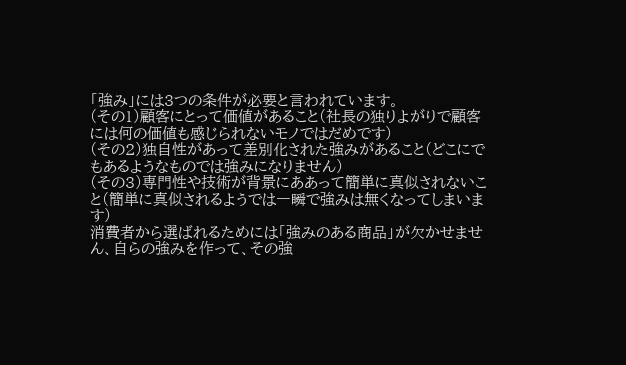「強み」には3つの条件が必要と言われています。
(その1)顧客にとって価値があること(社長の独りよがりで顧客には何の価値も感じられないモノではだめです)
(その2)独自性があって差別化された強みがあること(どこにでもあるようなものでは強みになりません)
(その3)専門性や技術が背景にああって簡単に真似されないこと(簡単に真似されるようでは一瞬で強みは無くなってしまいます)
消費者から選ばれるためには「強みのある商品」が欠かせません、自らの強みを作って、その強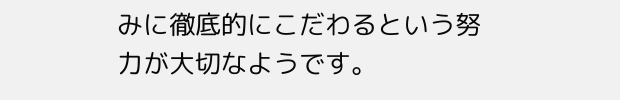みに徹底的にこだわるという努力が大切なようです。